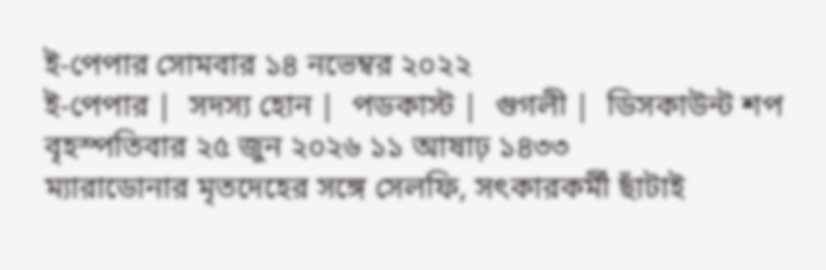ই-পেপার সোমবার ১৪ নভেম্বর ২০২২
ই-পেপার |  সদস্য হোন |  পডকাস্ট |  গুগলী |  ডিসকাউন্ট শপ
বৃহস্পতিবার ২৫ জুন ২০২৬ ১১ আষাঢ় ১৪৩৩
ম্যারাডোনার মৃতদেহের সঙ্গে সেলফি, সৎকারকর্মী ছাঁটাই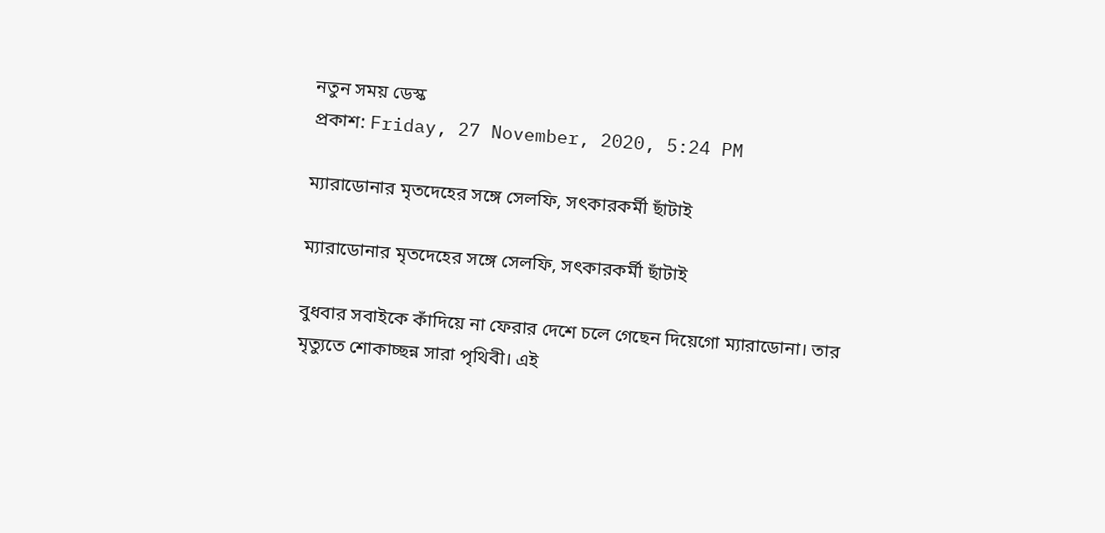নতুন সময় ডেস্ক
প্রকাশ: Friday, 27 November, 2020, 5:24 PM

ম্যারাডোনার মৃতদেহের সঙ্গে সেলফি, সৎকারকর্মী ছাঁটাই

ম্যারাডোনার মৃতদেহের সঙ্গে সেলফি, সৎকারকর্মী ছাঁটাই

বুধবার সবাইকে কাঁদিয়ে না ফেরার দেশে চলে গেছেন দিয়েগো ম্যারাডোনা। তার মৃত্যুতে শোকাচ্ছন্ন সারা পৃথিবী। এই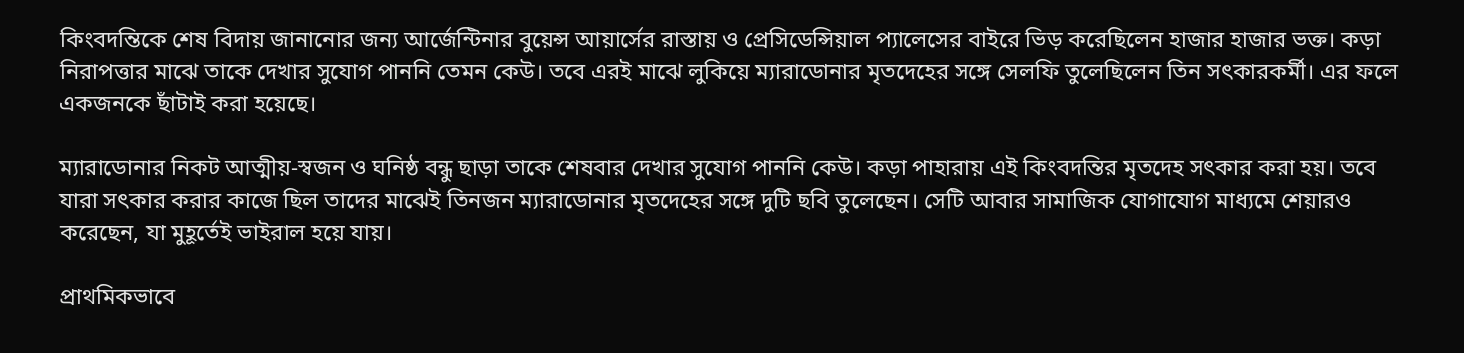কিংবদন্তিকে শেষ বিদায় জানানোর জন্য আর্জেন্টিনার বুয়েন্স আয়ার্সের রাস্তায় ও প্রেসিডেন্সিয়াল প্যালেসের বাইরে ভিড় করেছিলেন হাজার হাজার ভক্ত। কড়া নিরাপত্তার মাঝে তাকে দেখার সুযোগ পাননি তেমন কেউ। তবে এরই মাঝে লুকিয়ে ম্যারাডোনার মৃতদেহের সঙ্গে সেলফি তুলেছিলেন তিন সৎকারকর্মী। এর ফলে একজনকে ছাঁটাই করা হয়েছে।

ম্যারাডোনার নিকট আত্মীয়-স্বজন ও ঘনিষ্ঠ বন্ধু ছাড়া তাকে শেষবার দেখার সুযোগ পাননি কেউ। কড়া পাহারায় এই কিংবদন্তির মৃতদেহ সৎকার করা হয়। তবে যারা সৎকার করার কাজে ছিল তাদের মাঝেই তিনজন ম্যারাডোনার মৃতদেহের সঙ্গে দুটি ছবি তুলেছেন। সেটি আবার সামাজিক যোগাযোগ মাধ্যমে শেয়ারও করেছেন, যা মুহূর্তেই ভাইরাল হয়ে যায়।

প্রাথমিকভাবে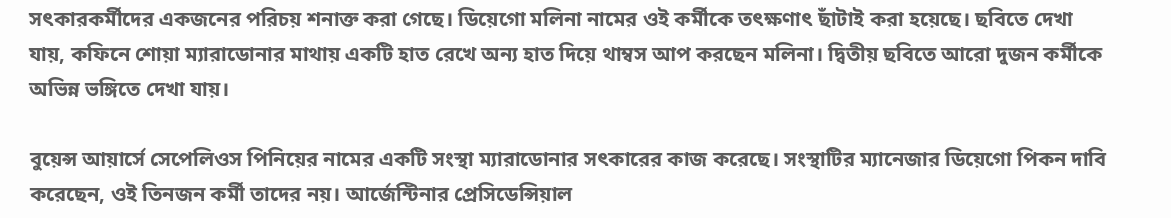সৎকারকর্মীদের একজনের পরিচয় শনাক্ত করা গেছে। ডিয়েগো মলিনা নামের ওই কর্মীকে তৎক্ষণাৎ ছাঁটাই করা হয়েছে। ছবিতে দেখা যায়, কফিনে শোয়া ম্যারাডোনার মাথায় একটি হাত রেখে অন্য হাত দিয়ে থাম্বস আপ করছেন মলিনা। দ্বিতীয় ছবিতে আরো দুজন কর্মীকে অভিন্ন ভঙ্গিতে দেখা যায়।

বুয়েন্স আয়ার্সে সেপেলিওস পিনিয়ের নামের একটি সংস্থা ম্যারাডোনার সৎকারের কাজ করেছে। সংস্থাটির ম্যানেজার ডিয়েগো পিকন দাবি করেছেন, ওই তিনজন কর্মী তাদের নয়। আর্জেন্টিনার প্রেসিডেন্সিয়াল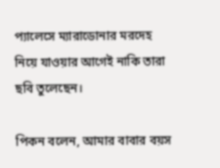প্যালেসে ম্যারাডোনার মরদেহ নিয়ে যাওয়ার আগেই নাকি তারা ছবি তুলেছেন।

পিকন বলেন, আমার বাবার বয়স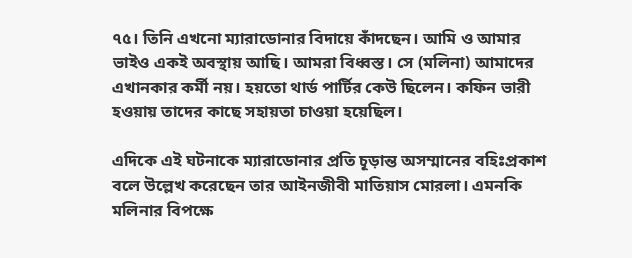৭৫। তিনি এখনো ম্যারাডোনার বিদায়ে কাঁদছেন। আমি ও আমার ভাইও একই অবস্থায় আছি। আমরা বিধ্বস্ত। সে (মলিনা) আমাদের এখানকার কর্মী নয়। হয়তো থার্ড পার্টির কেউ ছিলেন। কফিন ভারী হওয়ায় তাদের কাছে সহায়তা চাওয়া হয়েছিল।

এদিকে এই ঘটনাকে ম্যারাডোনার প্রতি চূড়ান্ত অসম্মানের বহিঃপ্রকাশ বলে উল্লেখ করেছেন তার আইনজীবী মাতিয়াস মোরলা। এমনকি মলিনার বিপক্ষে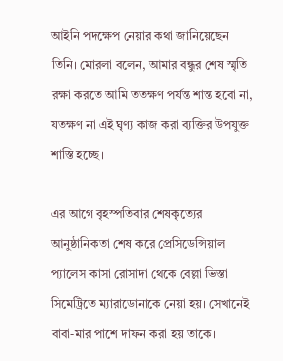আইনি পদক্ষেপ নেয়ার কথা জানিয়েছেন তিনি। মোরলা বলেন, আমার বন্ধুর শেষ স্মৃতি রক্ষা করতে আমি ততক্ষণ পর্যন্ত শান্ত হবো না, যতক্ষণ না এই ঘৃণ্য কাজ করা ব্যক্তির উপযুক্ত শাস্তি হচ্ছে।

এর আগে বৃহস্পতিবার শেষকৃত্যের আনুষ্ঠানিকতা শেষ করে প্রেসিডেন্সিয়াল প্যালেস কাসা রোসাদা থেকে বেল্লা ভিস্তা সিমেট্রিতে ম্যারাডোনাকে নেয়া হয়। সেখানেই বাবা-মার পাশে দাফন করা হয় তাকে।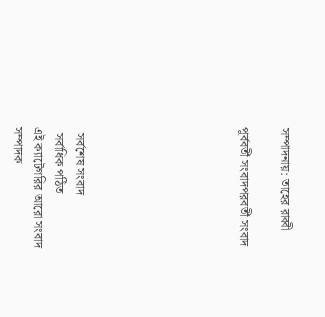সম্পাদনায়: তাহের রাব্বী

পূর্ববর্তী সংবাদপরবর্তী সংবাদ







  সর্বশেষ সংবাদ
  সর্বাধিক পঠিত
এই ক্যাটেগরির আরো সংবাদ
সম্পাদক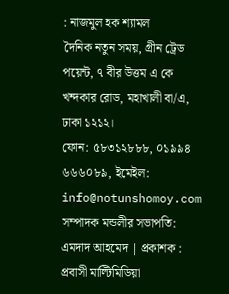: নাজমুল হক শ্যামল
দৈনিক নতুন সময়, গ্রীন ট্রেড পয়েন্ট, ৭ বীর উত্তম এ কে খন্দকার রোড, মহাখালী বা/এ, ঢাকা ১২১২।
ফোন: ৫৮৩১২৮৮৮, ০১৯৯৪ ৬৬৬০৮৯, ইমেইল: info@notunshomoy.com
সম্পাদক মন্ডলীর সভাপতি: এমদাদ আহমেদ | প্রকাশক : প্রবাসী মাল্টিমিডিয়া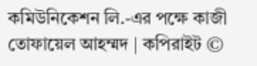কমিউনিকেশন লি.-এর পক্ষে কাজী তোফায়েল আহম্মদ | কপিরাইট ©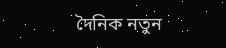দৈনিক নতুন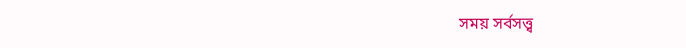সময় সর্বসত্ত্ব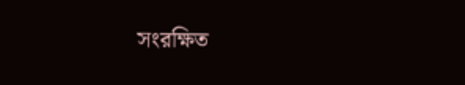সংরক্ষিত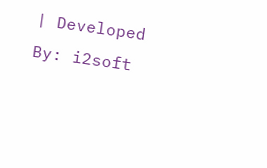| Developed By: i2soft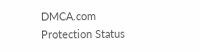DMCA.com Protection Status